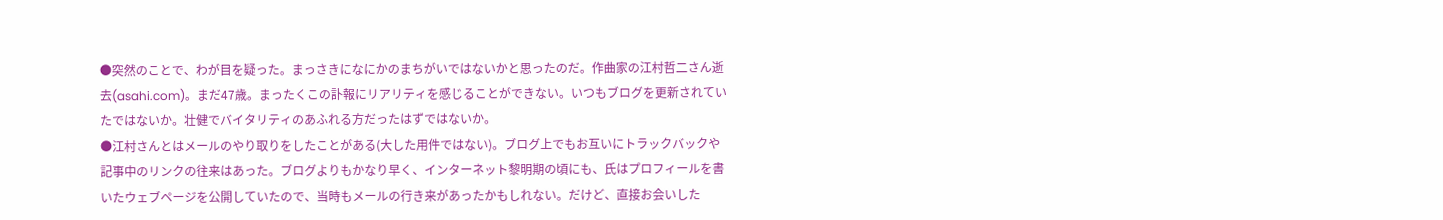●突然のことで、わが目を疑った。まっさきになにかのまちがいではないかと思ったのだ。作曲家の江村哲二さん逝去(asahi.com)。まだ47歳。まったくこの訃報にリアリティを感じることができない。いつもブログを更新されていたではないか。壮健でバイタリティのあふれる方だったはずではないか。
●江村さんとはメールのやり取りをしたことがある(大した用件ではない)。ブログ上でもお互いにトラックバックや記事中のリンクの往来はあった。ブログよりもかなり早く、インターネット黎明期の頃にも、氏はプロフィールを書いたウェブページを公開していたので、当時もメールの行き来があったかもしれない。だけど、直接お会いした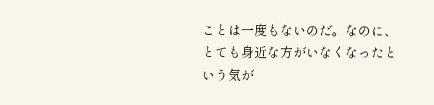ことは一度もないのだ。なのに、とても身近な方がいなくなったという気が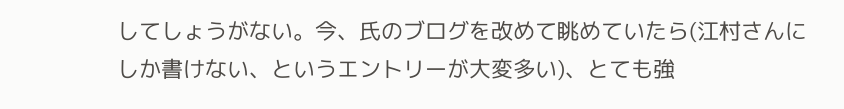してしょうがない。今、氏のブログを改めて眺めていたら(江村さんにしか書けない、というエントリーが大変多い)、とても強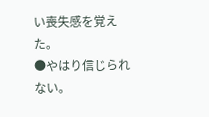い喪失感を覚えた。
●やはり信じられない。